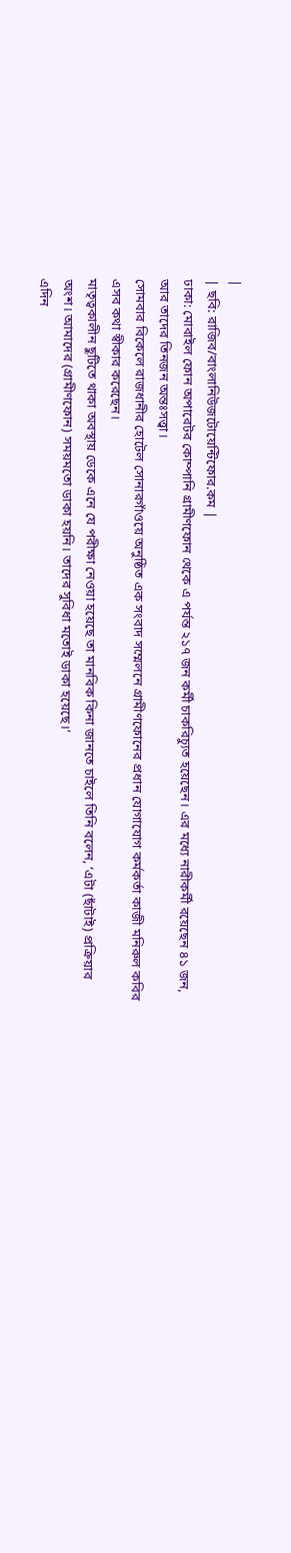|
| ছবি: রাজিব/বাংলানিউজটোয়েন্টিফোর.কম |
ঢাকা: মোবাইল ফোন অপারেটর কোম্পানি গ্রামীণফোন থেকে এ পর্যন্ত ২১৭ জন কর্মী চাকরিচ্যুত হয়েছেন। এর মধ্যে নারীকর্মী রয়েছেন ৪১ জন, আর তাদের তিনজন অন্তঃসত্ত্বা।
সোমবার বিকেলে রাজধানীর হোটেল সোনারগাঁওয়ে অনুষ্ঠিত এক সংবাদ সম্মেলনে গ্রামীণফোনের প্রধান যোগাযোগ কর্মকর্তা কাজী মনিরুল কবির এসব কথা স্বীকার করেছেন।
মাতৃত্বকালীন ছুটিতে থাকা অবস্থায় ডেকে এনে যে পরীক্ষা নেওয়া হয়েছে তা মানবিক কিনা জানতে চাইলে তিনি বলেন, ‘এটা (ছাঁটাই) প্রক্রিয়ার অংশ। আমাদের (গ্রামীণফোন) সময়মতো ডাকা হয়নি। তাদের সুবিধা মতোই ডাকা হয়েছে।’
এদিন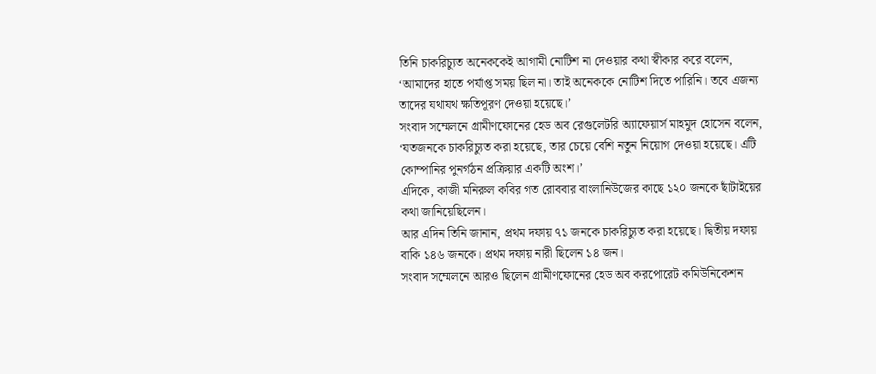তিনি চাকরিচ্যুত অনেককেই আগামী নোটিশ না দেওয়ার কথা স্বীকার করে বলেন, ‘আমাদের হাতে পর্যাপ্ত সময় ছিল না। তাই অনেককে নোটিশ দিতে পারিনি। তবে এজন্য তাদের যথাযথ ক্ষতিপূরণ দেওয়া হয়েছে।’
সংবাদ সম্মেলনে গ্রামীণফোনের হেড অব রেগুলেটরি অ্যাফেয়ার্স মাহমুদ হোসেন বলেন, ‘যতজনকে চাকরিচ্যুত করা হয়েছে, তার চেয়ে বেশি নতুন নিয়োগ দেওয়া হয়েছে। এটি কোম্পানির পুনর্গঠন প্রক্রিয়ার একটি অংশ।’
এদিকে, কাজী মনিরুল কবির গত রোববার বাংলানিউজের কাছে ১২০ জনকে ছাঁটাইয়ের কথা জানিয়েছিলেন।
আর এদিন তিনি জানান, প্রথম দফায় ৭১ জনকে চাকরিচ্যুত করা হয়েছে। দ্বিতীয় দফায় বাকি ১৪৬ জনকে। প্রথম দফায় নারী ছিলেন ১৪ জন।
সংবাদ সম্মেলনে আরও ছিলেন গ্রামীণফোনের হেড অব করপোরেট কমিউনিকেশন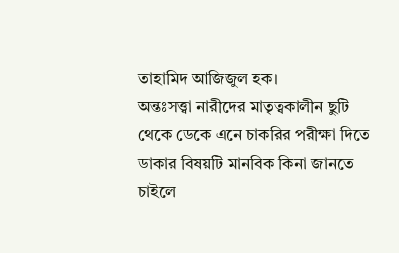তাহামিদ আজিজুল হক।
অন্তঃসত্ত্বা নারীদের মাতৃত্বকালীন ছুটি থেকে ডেকে এনে চাকরির পরীক্ষা দিতে ডাকার বিষয়টি মানবিক কিনা জানতে চাইলে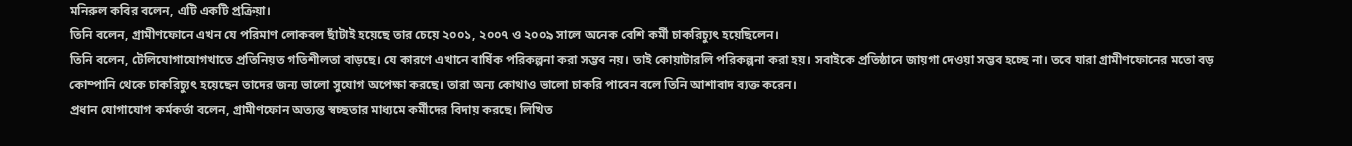মনিরুল কবির বলেন, এটি একটি প্রক্রিয়া।
তিনি বলেন, গ্রামীণফোনে এখন যে পরিমাণ লোকবল ছাঁটাই হয়েছে তার চেয়ে ২০০১, ২০০৭ ও ২০০৯ সালে অনেক বেশি কর্মী চাকরিচ্যুৎ হয়েছিলেন।
তিনি বলেন, টেলিযোগাযোগখাতে প্রতিনিয়ত গতিশীলতা বাড়ছে। যে কারণে এখানে বার্ষিক পরিকল্পনা করা সম্ভব নয়। তাই কোয়াটারলি পরিকল্পনা করা হয়। সবাইকে প্রতিষ্ঠানে জায়গা দেওয়া সম্ভব হচ্ছে না। তবে যারা গ্রামীণফোনের মতো বড় কোম্পানি থেকে চাকরিচ্যুৎ হয়েছেন তাদের জন্য ভালো সুযোগ অপেক্ষা করছে। তারা অন্য কোথাও ভালো চাকরি পাবেন বলে তিনি আশাবাদ ব্যক্ত করেন।
প্রধান যোগাযোগ কর্মকর্তা বলেন, গ্রামীণফোন অত্যন্ত স্বচ্ছতার মাধ্যমে কর্মীদের বিদায় করছে। লিখিত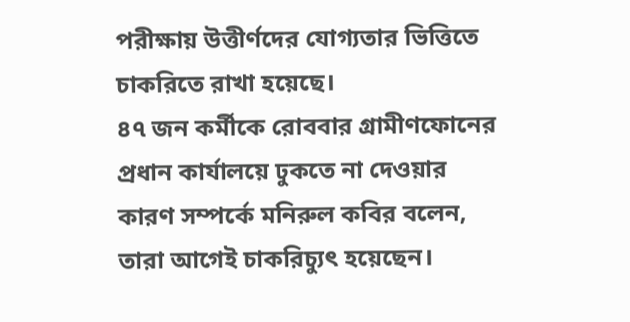পরীক্ষায় উত্তীর্ণদের যোগ্যতার ভিত্তিতে চাকরিতে রাখা হয়েছে।
৪৭ জন কর্মীকে রোববার গ্রামীণফোনের প্রধান কার্যালয়ে ঢুকতে না দেওয়ার কারণ সম্পর্কে মনিরুল কবির বলেন, তারা আগেই চাকরিচ্যুৎ হয়েছেন।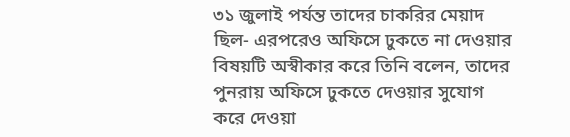৩১ জুলাই পর্যন্ত তাদের চাকরির মেয়াদ ছিল- এরপরেও অফিসে ঢুকতে না দেওয়ার বিষয়টি অস্বীকার করে তিনি বলেন, তাদের পুনরায় অফিসে ঢুকতে দেওয়ার সুযোগ করে দেওয়া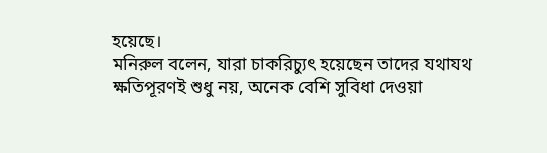হয়েছে।
মনিরুল বলেন, যারা চাকরিচ্যুৎ হয়েছেন তাদের যথাযথ ক্ষতিপূরণই শুধু নয়, অনেক বেশি সুবিধা দেওয়া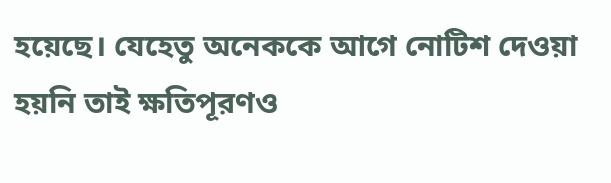হয়েছে। যেহেতু অনেককে আগে নোটিশ দেওয়া হয়নি তাই ক্ষতিপূরণও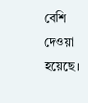বেশি দেওয়া হয়েছে।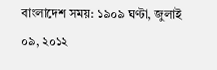বাংলাদেশ সময়: ১৯০৯ ঘণ্টা, জুলাই ০৯, ২০১২